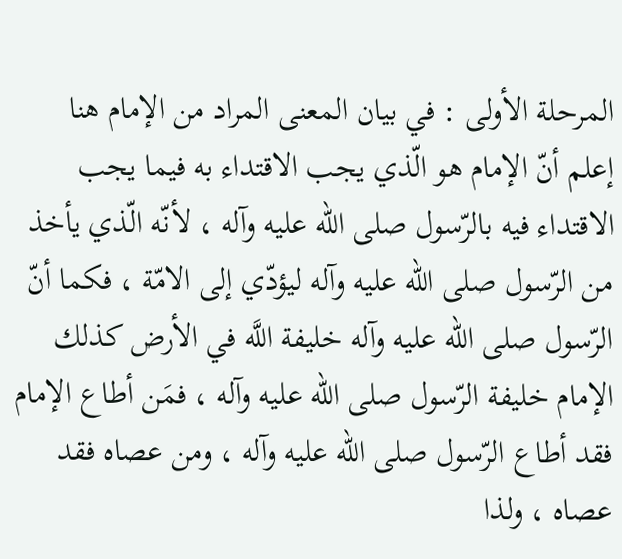المرحلة الأولى : في بيان المعنى المراد من الإمام هنا
إعلم أنّ الإمام هو الّذي يجب الاقتداء به فيما يجب الاقتداء فيه بالرّسول صلى الله عليه وآله ، لأنّه الّذي يأخذ من الرّسول صلى الله عليه وآله ليؤدّي إلى الامّة ، فكما أنّ الرّسول صلى الله عليه وآله خليفة اللَّه في الأرض كذلك الإمام خليفة الرّسول صلى الله عليه وآله ، فمَن أطاع الإمام فقد أطاع الرّسول صلى الله عليه وآله ، ومن عصاه فقد عصاه ، ولذا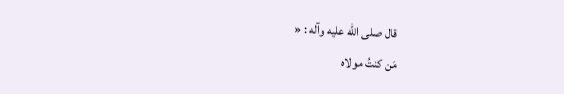قال صلى الله عليه وآله : «
مَن كنتُ مولاه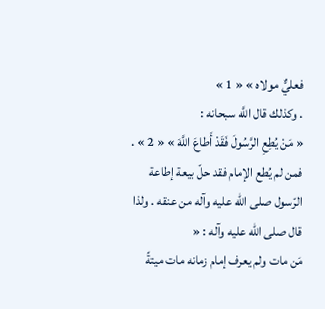فعليٌّ مولاه » « 1 »
. وكذلك قال اللَّه سبحانه :
« مَنْ يُطِعِ الرَّسُولَ فَقَدْ أَطاعَ اللَّهَ » « 2 » .
فمن لم يُطع الإمام فقد حلّ بيعة إطاعة الرّسول صلى الله عليه وآله من عنقه . ولذا قال صلى الله عليه وآله : «
مَن مات ولم يعرف إمام زمانه مات ميتةً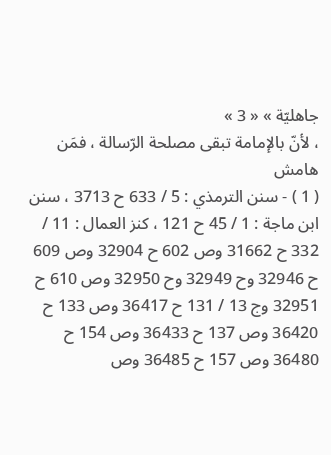جاهليّة » « 3 »
، لأنّ بالإمامة تبقى مصلحة الرّسالة ، فمَن
هامش
( 1 ) - سنن الترمذي : 5 / 633 ح 3713 ، سنن ابن ماجة : 1 / 45 ح 121 ، كنز العمال : 11 / 332 ح 31662 وص 602 ح 32904 وص 609 ح 32946 وح 32949 وح 32950 وص 610 ح 32951 وج 13 / 131 ح 36417 وص 133 ح 36420 وص 137 ح 36433 وص 154 ح 36480 وص 157 ح 36485 وص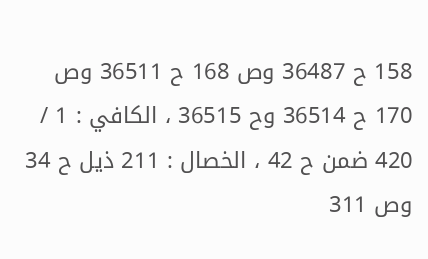158 ح 36487 وص 168 ح 36511 وص 170 ح 36514 وح 36515 ، الكافي : 1 / 420 ضمن ح 42 ، الخصال : 211 ذيل ح 34 وص 311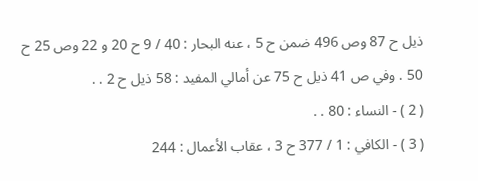ذيل ح 87 وص 496 ضمن ح 5 ، عنه البحار : 40 / 9 ح 20 و 22 وص 25 ح 50 . وفي ص 41 ذيل ح 75 عن أمالي المفيد : 58 ذيل ح 2 . .
( 2 ) - النساء : 80 . .
( 3 ) - الكافي : 1 / 377 ح 3 ، عقاب الأعمال : 244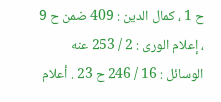ح 1 ، كمال الدين : 409 ضمن ح 9 ، إعلام الورى : 2 / 253 عنه الوسائل : 16 / 246 ح 23 . أعلام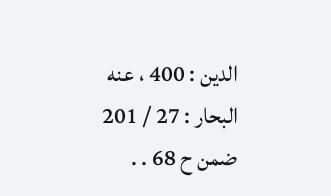الدين : 400 ، عنه البحار : 27 / 201 ضمن ح 68 . .